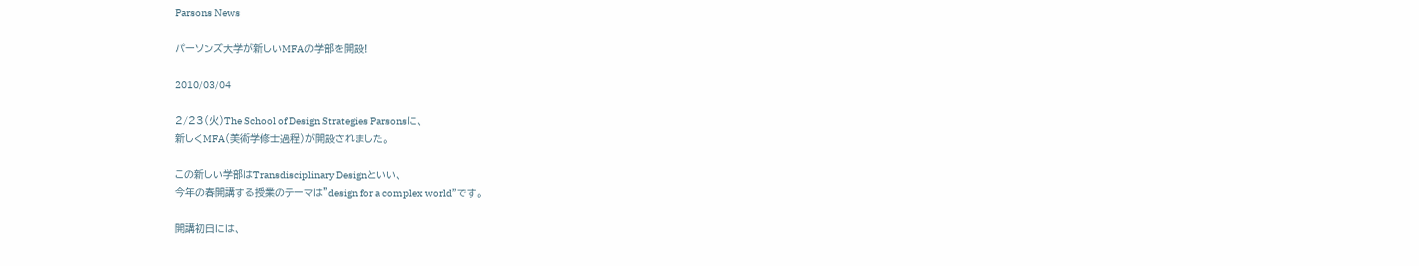Parsons News

パーソンズ大学が新しいMFAの学部を開設!

2010/03/04

2/23(火)The School of Design Strategies Parsonsに、
新しくMFA(美術学修士過程)が開設されました。

この新しい学部はTransdisciplinary Designといい、
今年の春開講する授業のテーマは”design for a complex world”です。

開講初日には、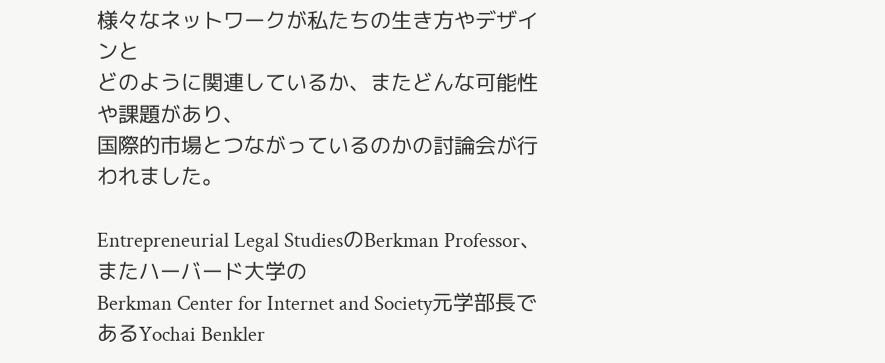様々なネットワークが私たちの生き方やデザインと
どのように関連しているか、またどんな可能性や課題があり、
国際的市場とつながっているのかの討論会が行われました。

Entrepreneurial Legal StudiesのBerkman Professor、
またハーバード大学の
Berkman Center for Internet and Society元学部長であるYochai Benkler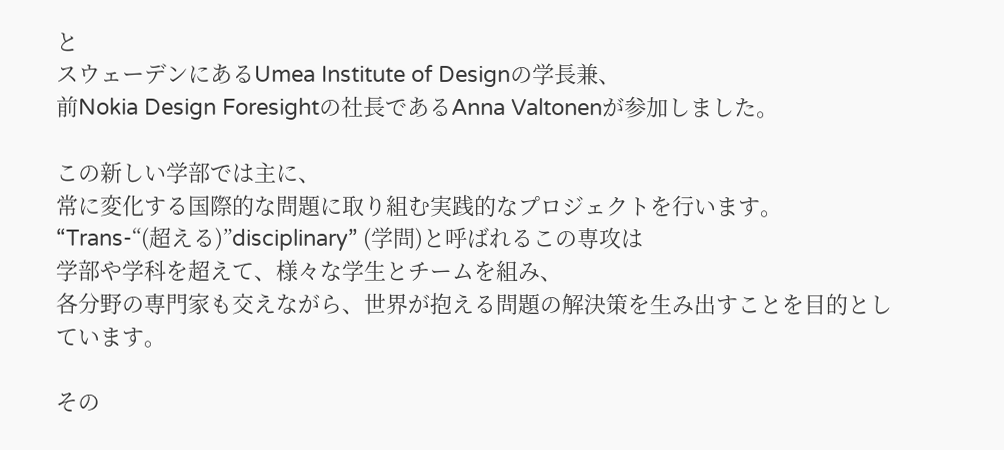と
スウェーデンにあるUmea Institute of Designの学長兼、
前Nokia Design Foresightの社長であるAnna Valtonenが参加しました。

この新しい学部では主に、
常に変化する国際的な問題に取り組む実践的なプロジェクトを行います。
“Trans-“(超える)”disciplinary” (学問)と呼ばれるこの専攻は
学部や学科を超えて、様々な学生とチームを組み、
各分野の専門家も交えながら、世界が抱える問題の解決策を生み出すことを目的としています。

その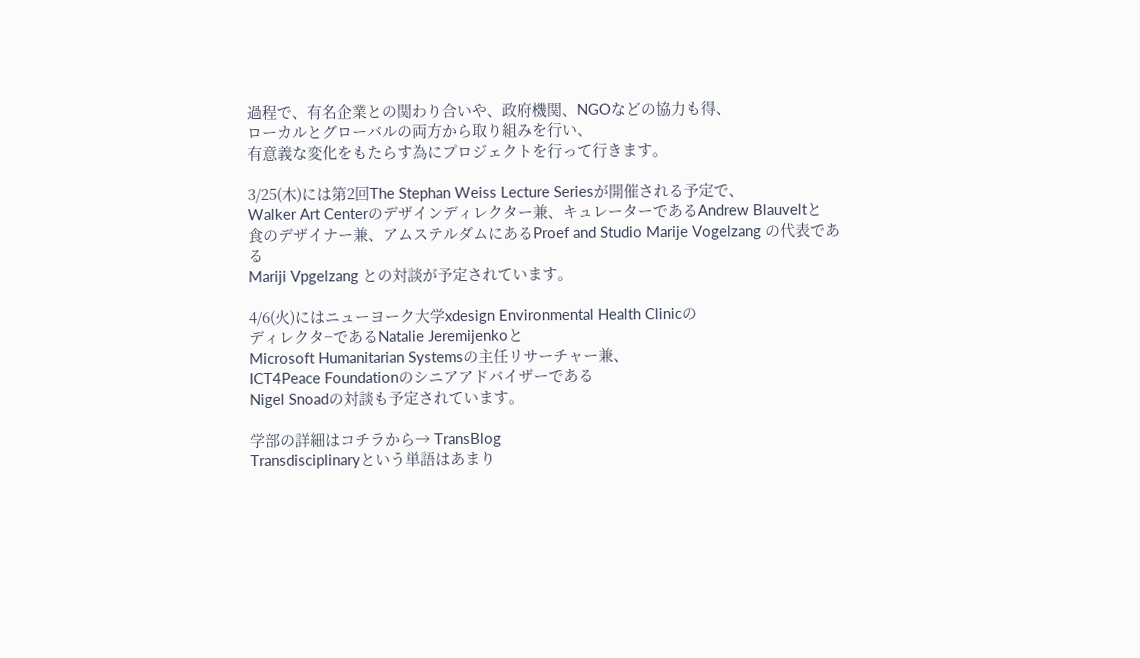過程で、有名企業との関わり合いや、政府機関、NGOなどの協力も得、
ローカルとグローバルの両方から取り組みを行い、
有意義な変化をもたらす為にプロジェクトを行って行きます。

3/25(木)には第2回The Stephan Weiss Lecture Seriesが開催される予定で、
Walker Art Centerのデザインディレクター兼、キュレーターであるAndrew Blauveltと
食のデザイナー兼、アムステルダムにあるProef and Studio Marije Vogelzang の代表である
Mariji Vpgelzang との対談が予定されています。

4/6(火)にはニューヨーク大学xdesign Environmental Health Clinicの
ディレクタ−であるNatalie Jeremijenkoと
Microsoft Humanitarian Systemsの主任リサーチャー兼、
ICT4Peace Foundationのシニアアドバイザーである
Nigel Snoadの対談も予定されています。

学部の詳細はコチラから→ TransBlog
Transdisciplinaryという単語はあまり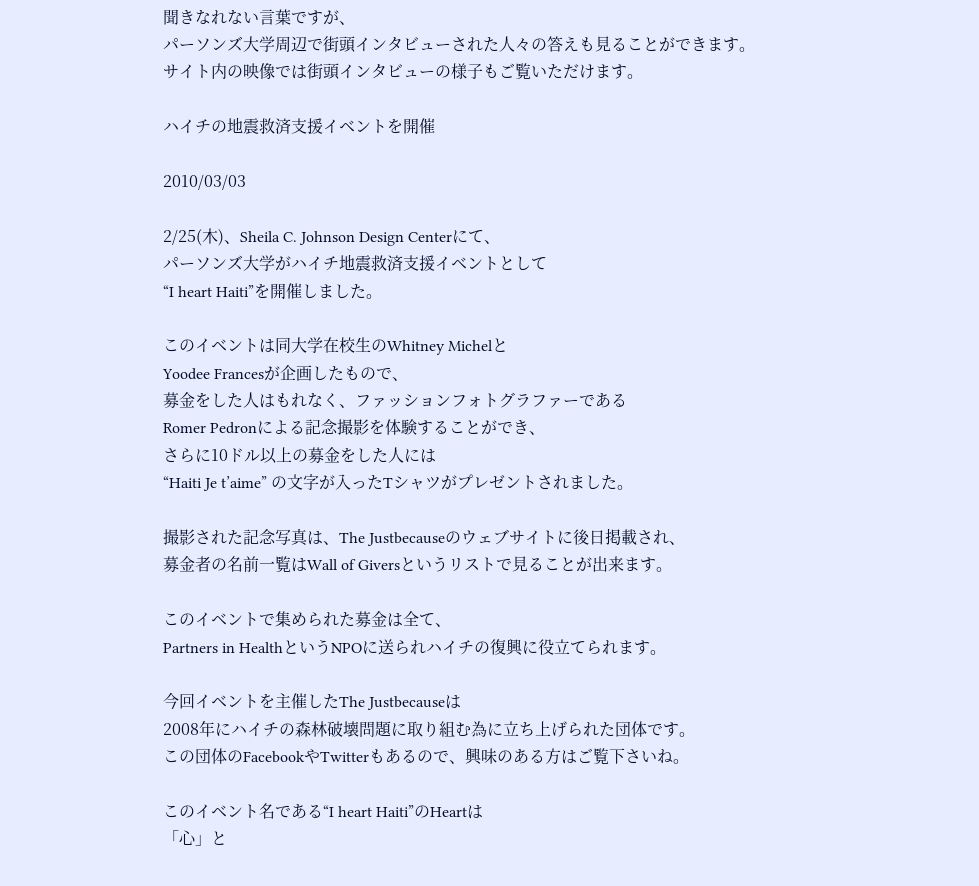聞きなれない言葉ですが、
パーソンズ大学周辺で街頭インタビューされた人々の答えも見ることができます。
サイト内の映像では街頭インタビューの様子もご覧いただけます。

ハイチの地震救済支援イベントを開催

2010/03/03

2/25(木)、Sheila C. Johnson Design Centerにて、
パーソンズ大学がハイチ地震救済支援イベントとして
“I heart Haiti”を開催しました。

このイベントは同大学在校生のWhitney Michelと
Yoodee Francesが企画したもので、
募金をした人はもれなく、ファッションフォトグラファーである
Romer Pedronによる記念撮影を体験することができ、
さらに10ドル以上の募金をした人には
“Haiti Je t’aime” の文字が入ったTシャツがプレゼントされました。

撮影された記念写真は、The Justbecauseのウェブサイトに後日掲載され、
募金者の名前一覧はWall of Giversというリストで見ることが出来ます。

このイベントで集められた募金は全て、
Partners in HealthというNPOに送られハイチの復興に役立てられます。

今回イベントを主催したThe Justbecauseは
2008年にハイチの森林破壊問題に取り組む為に立ち上げられた団体です。
この団体のFacebookやTwitterもあるので、興味のある方はご覧下さいね。

このイベント名である“I heart Haiti”のHeartは
「心」と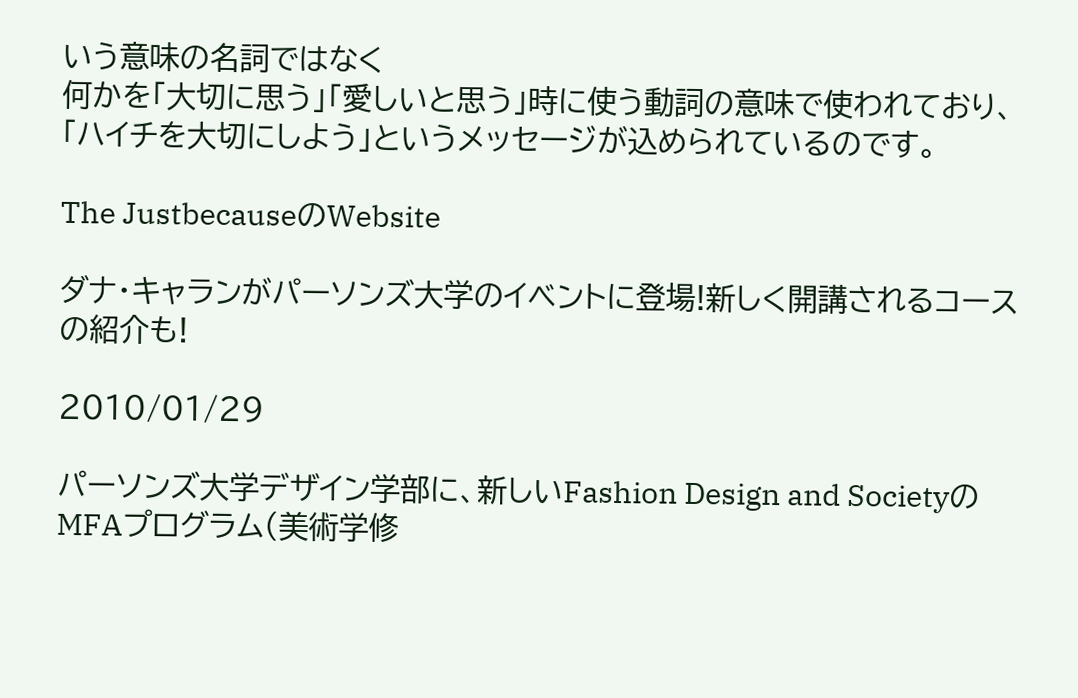いう意味の名詞ではなく
何かを「大切に思う」「愛しいと思う」時に使う動詞の意味で使われており、
「ハイチを大切にしよう」というメッセージが込められているのです。

The JustbecauseのWebsite

ダナ・キャランがパーソンズ大学のイベントに登場!新しく開講されるコースの紹介も!

2010/01/29

パーソンズ大学デザイン学部に、新しいFashion Design and Societyの
MFAプログラム(美術学修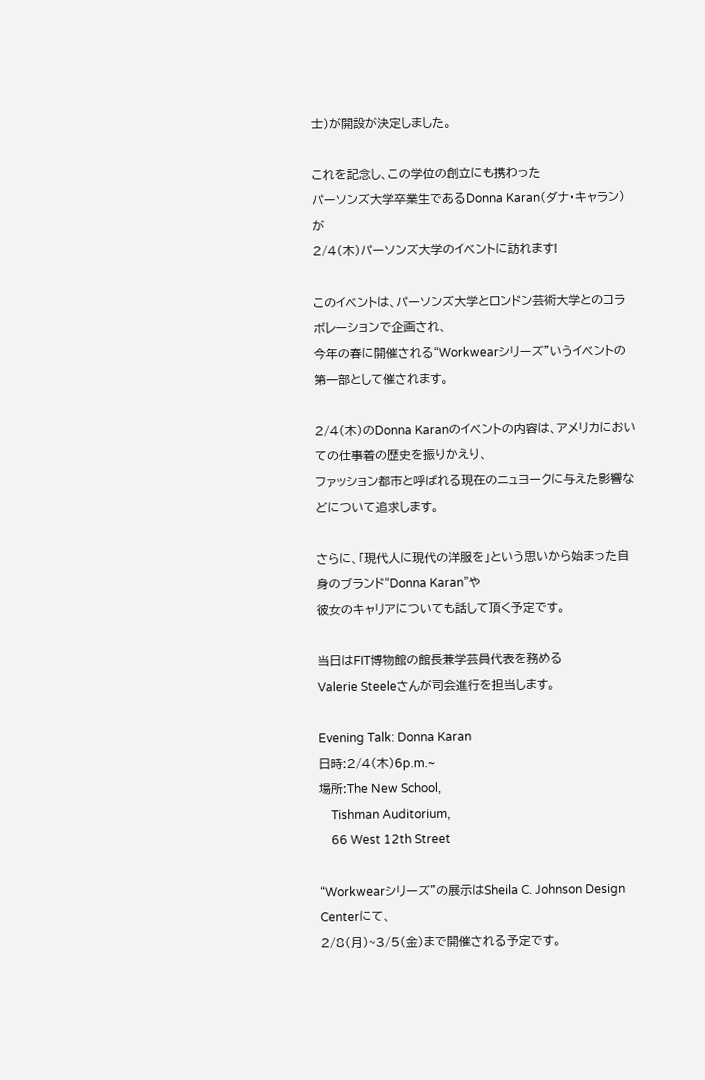士)が開設が決定しました。

これを記念し、この学位の創立にも携わった
パーソンズ大学卒業生であるDonna Karan(ダナ・キャラン)が
2/4(木)パーソンズ大学のイベントに訪れます!

このイベントは、パーソンズ大学とロンドン芸術大学とのコラボレーションで企画され、
今年の春に開催される“Workwearシリーズ”いうイベントの第一部として催されます。

2/4(木)のDonna Karanのイベントの内容は、アメリカにおいての仕事着の歴史を振りかえり、
ファッション都市と呼ばれる現在のニュヨークに与えた影響などについて追求します。

さらに、「現代人に現代の洋服を」という思いから始まった自身のブランド“Donna Karan”や
彼女のキャリアについても話して頂く予定です。

当日はFIT博物館の館長兼学芸員代表を務める
Valerie Steeleさんが司会進行を担当します。

Evening Talk: Donna Karan
日時:2/4(木)6p.m.~
場所:The New School,
    Tishman Auditorium,
    66 West 12th Street

“Workwearシリーズ”の展示はSheila C. Johnson Design Centerにて、
2/8(月)~3/5(金)まで開催される予定です。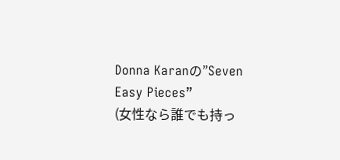Donna Karanの”Seven Easy Pieces”
(女性なら誰でも持っ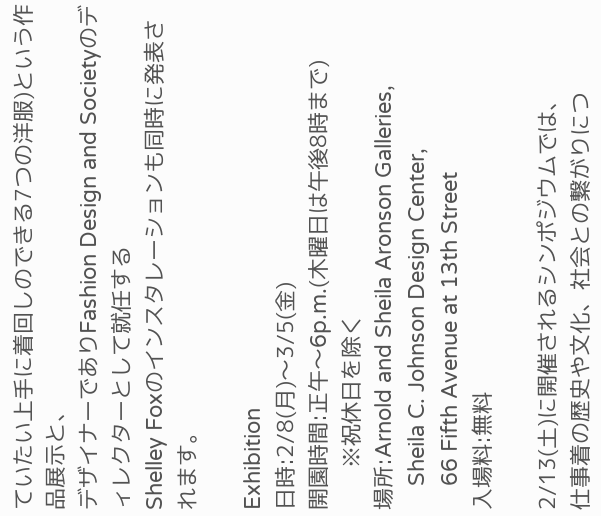ていたい上手に着回しのできる7つの洋服)という作品展示と、
デザイナーでありFashion Design and Societyのディレクターとして就任する
Shelley Foxのインスタレーションも同時に発表されます。

Exhibition
日時:2/8(月)〜3/5(金)
開園時間:正午〜6p.m.(木曜日は午後8時まで)
       ※祝休日を除く
場所:Arnold and Sheila Aronson Galleries,
    Sheila C. Johnson Design Center,
    66 Fifth Avenue at 13th Street
入場料:無料

2/13(土)に開催されるシンポジウムでは、
仕事着の歴史や文化、社会との繋がりにつ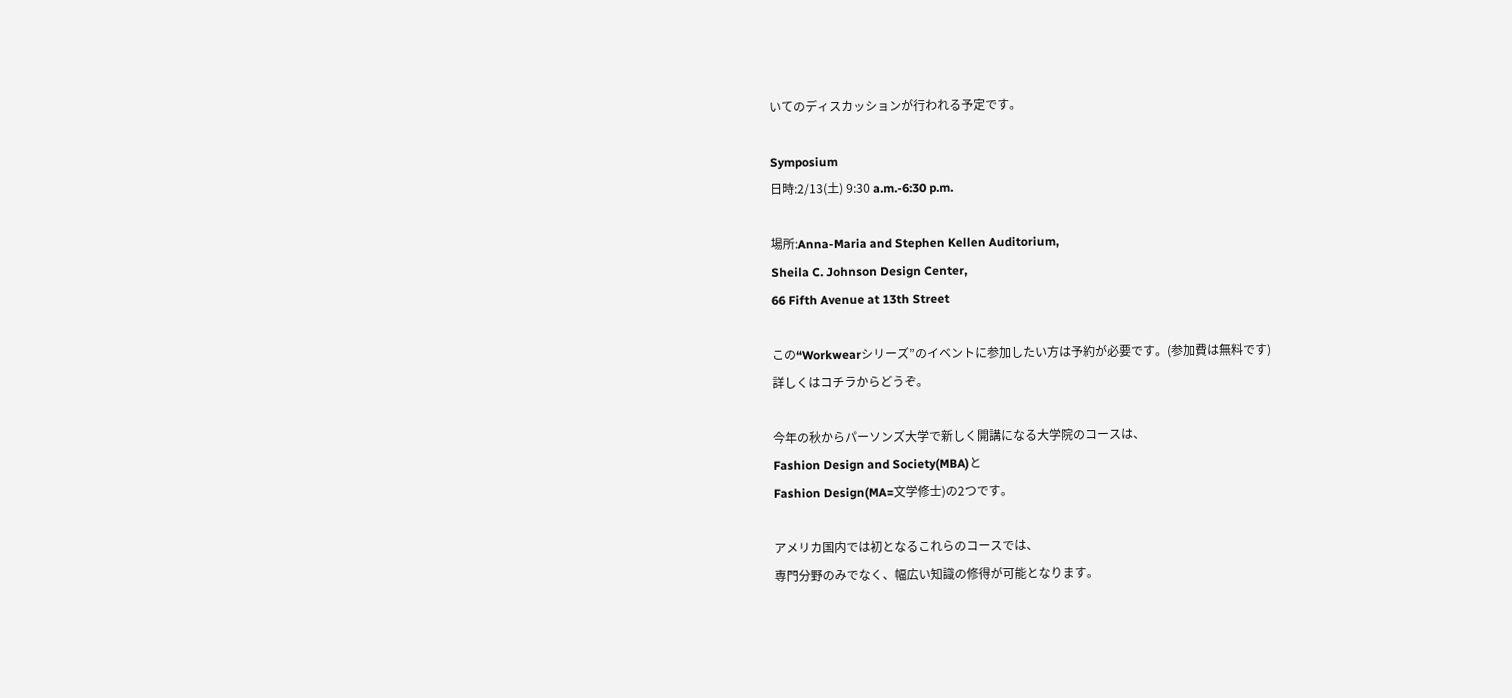いてのディスカッションが行われる予定です。

Symposium
日時:2/13(土) 9:30 a.m.-6:30 p.m.

場所:Anna-Maria and Stephen Kellen Auditorium,
Sheila C. Johnson Design Center,
66 Fifth Avenue at 13th Street

この“Workwearシリーズ”のイベントに参加したい方は予約が必要です。(参加費は無料です)
詳しくはコチラからどうぞ。

今年の秋からパーソンズ大学で新しく開講になる大学院のコースは、
Fashion Design and Society(MBA)と
Fashion Design(MA=文学修士)の2つです。

アメリカ国内では初となるこれらのコースでは、
専門分野のみでなく、幅広い知識の修得が可能となります。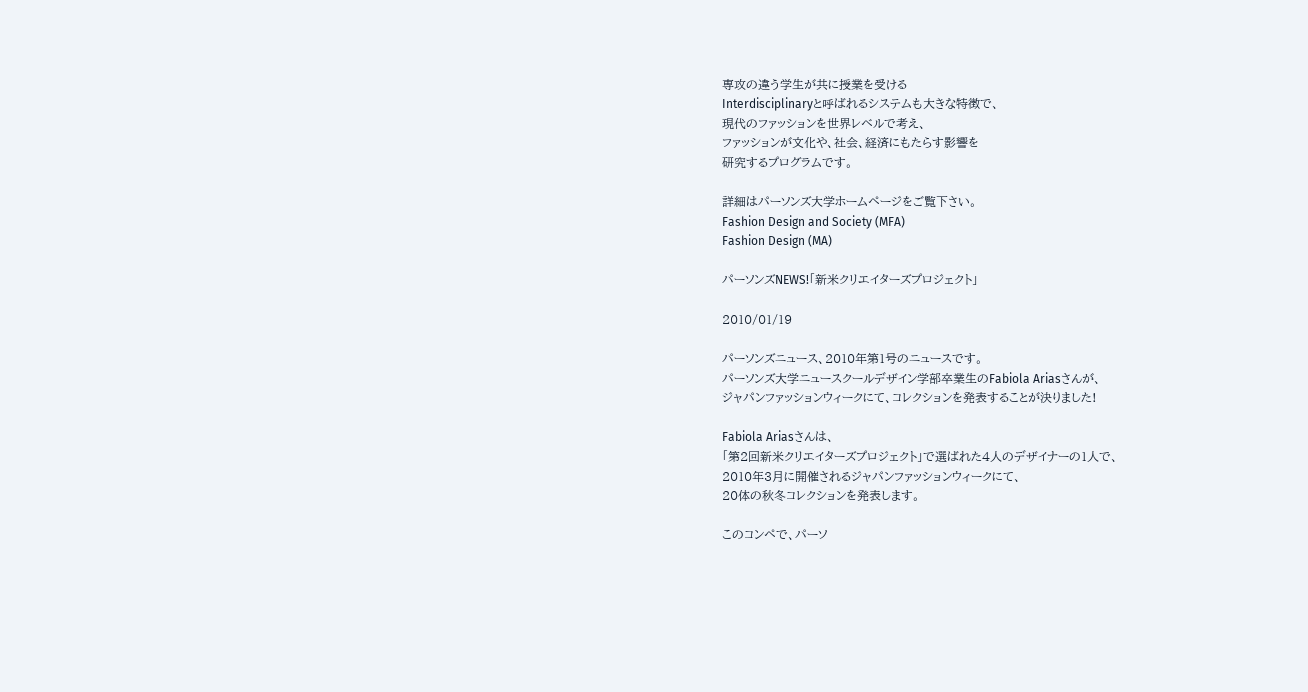専攻の違う学生が共に授業を受ける
Interdisciplinaryと呼ばれるシステムも大きな特徴で、
現代のファッションを世界レベルで考え、
ファッションが文化や、社会、経済にもたらす影響を
研究するプログラムです。

詳細はパーソンズ大学ホームページをご覧下さい。
Fashion Design and Society (MFA)
Fashion Design (MA)

パーソンズNEWS!「新米クリエイターズプロジェクト」

2010/01/19

パーソンズニュース、2010年第1号のニュースです。
パーソンズ大学ニュースクールデザイン学部卒業生のFabiola Ariasさんが、
ジャパンファッションウィークにて、コレクションを発表することが決りました!

Fabiola Ariasさんは、
「第2回新米クリエイターズプロジェクト」で選ばれた4人のデザイナーの1人で、
2010年3月に開催されるジャパンファッションウィークにて、
20体の秋冬コレクションを発表します。

このコンペで、パーソ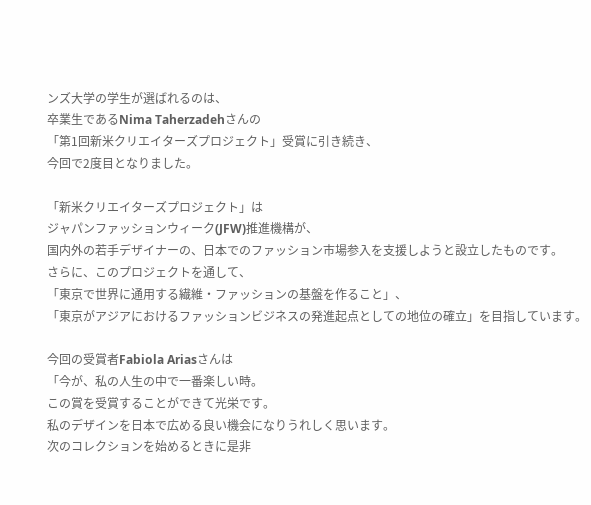ンズ大学の学生が選ばれるのは、
卒業生であるNima Taherzadehさんの
「第1回新米クリエイターズプロジェクト」受賞に引き続き、
今回で2度目となりました。

「新米クリエイターズプロジェクト」は
ジャパンファッションウィーク(JFW)推進機構が、
国内外の若手デザイナーの、日本でのファッション市場参入を支援しようと設立したものです。
さらに、このプロジェクトを通して、
「東京で世界に通用する繊維・ファッションの基盤を作ること」、
「東京がアジアにおけるファッションビジネスの発進起点としての地位の確立」を目指しています。

今回の受賞者Fabiola Ariasさんは
「今が、私の人生の中で一番楽しい時。
この賞を受賞することができて光栄です。
私のデザインを日本で広める良い機会になりうれしく思います。
次のコレクションを始めるときに是非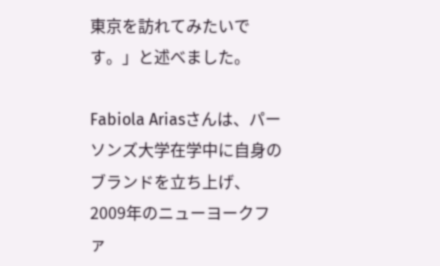東京を訪れてみたいです。」と述べました。

Fabiola Ariasさんは、パーソンズ大学在学中に自身のブランドを立ち上げ、
2009年のニューヨークファ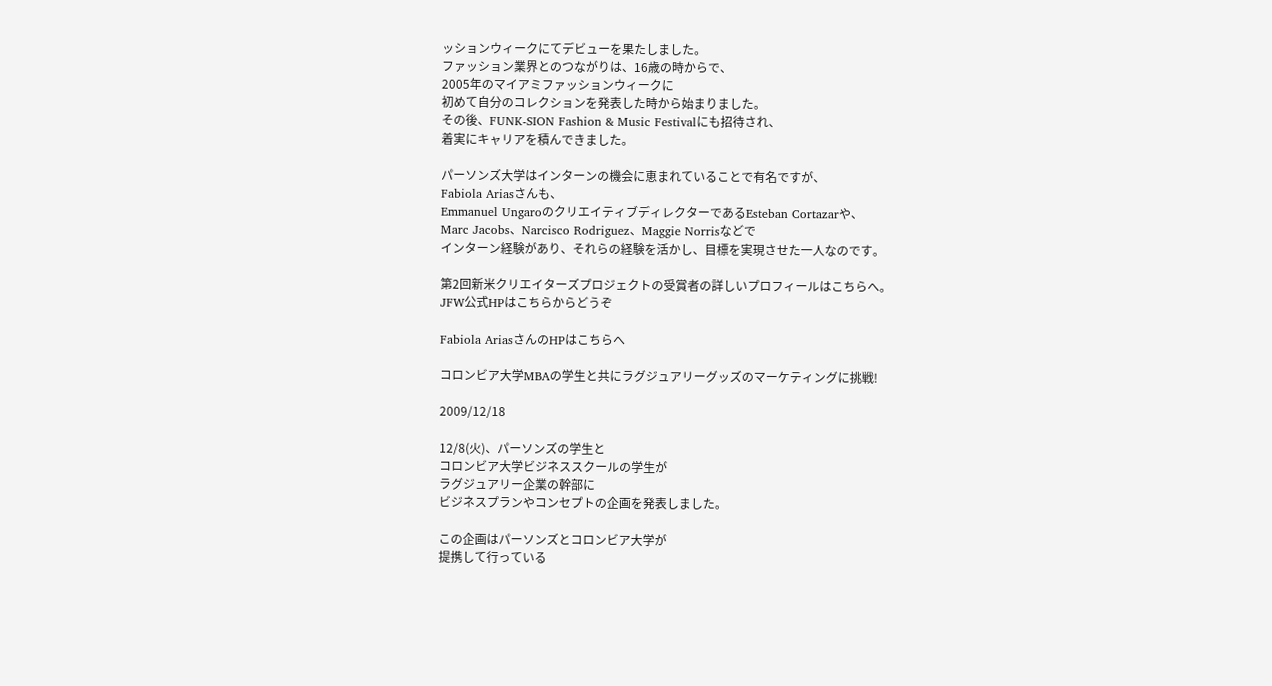ッションウィークにてデビューを果たしました。
ファッション業界とのつながりは、16歳の時からで、
2005年のマイアミファッションウィークに
初めて自分のコレクションを発表した時から始まりました。
その後、FUNK-SION Fashion & Music Festivalにも招待され、
着実にキャリアを積んできました。

パーソンズ大学はインターンの機会に恵まれていることで有名ですが、
Fabiola Ariasさんも、
Emmanuel UngaroのクリエイティブディレクターであるEsteban Cortazarや、
Marc Jacobs、Narcisco Rodriguez、Maggie Norrisなどで
インターン経験があり、それらの経験を活かし、目標を実現させた一人なのです。

第2回新米クリエイターズプロジェクトの受賞者の詳しいプロフィールはこちらへ。
JFW公式HPはこちらからどうぞ

Fabiola AriasさんのHPはこちらへ

コロンビア大学MBAの学生と共にラグジュアリーグッズのマーケティングに挑戦!

2009/12/18

12/8(火)、パーソンズの学生と
コロンビア大学ビジネススクールの学生が
ラグジュアリー企業の幹部に
ビジネスプランやコンセプトの企画を発表しました。

この企画はパーソンズとコロンビア大学が
提携して行っている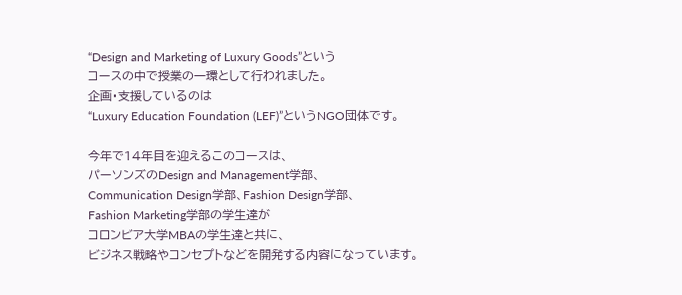“Design and Marketing of Luxury Goods”という
コースの中で授業の一環として行われました。
企画・支援しているのは
“Luxury Education Foundation (LEF)”というNGO団体です。

今年で14年目を迎えるこのコースは、
パーソンズのDesign and Management学部、
Communication Design学部、Fashion Design学部、
Fashion Marketing学部の学生達が
コロンビア大学MBAの学生達と共に、
ビジネス戦略やコンセプトなどを開発する内容になっています。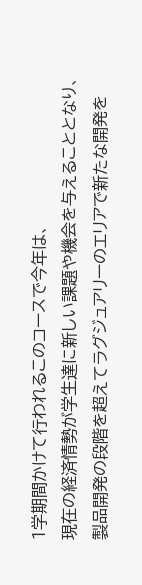1学期間かけて行われるこのコースで今年は、
現在の経済情勢が学生達に新しい課題や機会を与えることとなり、
製品開発の段階を超えてラグジュアリーのエリアで新たな開発を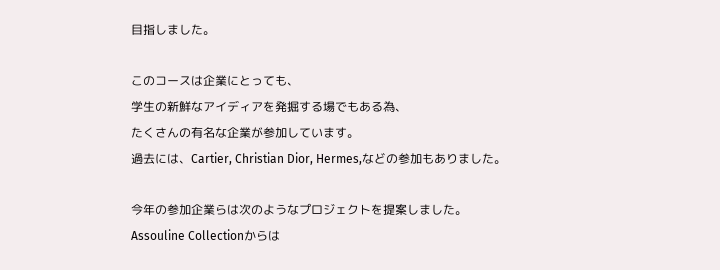目指しました。

このコースは企業にとっても、
学生の新鮮なアイディアを発掘する場でもある為、
たくさんの有名な企業が参加しています。
過去には、Cartier, Christian Dior, Hermes,などの参加もありました。

今年の参加企業らは次のようなプロジェクトを提案しました。
Assouline Collectionからは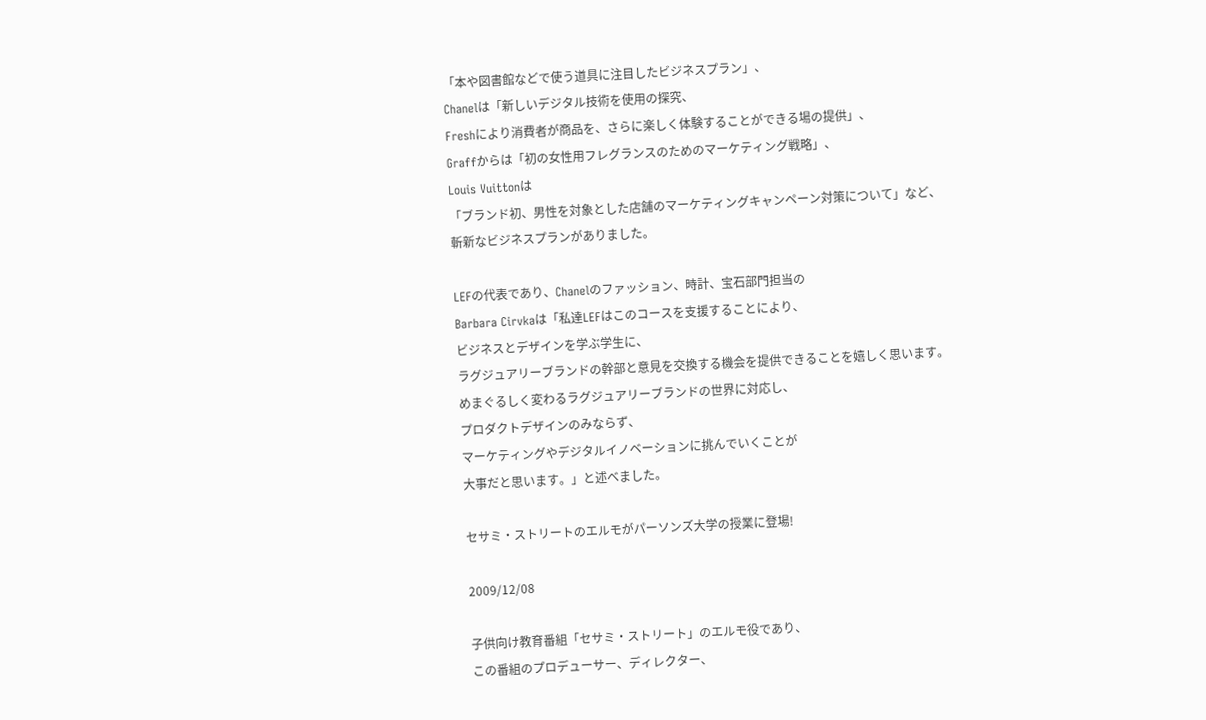「本や図書館などで使う道具に注目したビジネスプラン」、
Chanelは「新しいデジタル技術を使用の探究、
Freshにより消費者が商品を、さらに楽しく体験することができる場の提供」、
Graffからは「初の女性用フレグランスのためのマーケティング戦略」、
Louis Vuittonは
「ブランド初、男性を対象とした店舗のマーケティングキャンペーン対策について」など、
斬新なビジネスプランがありました。

LEFの代表であり、Chanelのファッション、時計、宝石部門担当の
Barbara Cirvkaは「私達LEFはこのコースを支援することにより、
ビジネスとデザインを学ぶ学生に、
ラグジュアリーブランドの幹部と意見を交換する機会を提供できることを嬉しく思います。
めまぐるしく変わるラグジュアリーブランドの世界に対応し、
プロダクトデザインのみならず、
マーケティングやデジタルイノベーションに挑んでいくことが
大事だと思います。」と述べました。

セサミ・ストリートのエルモがパーソンズ大学の授業に登場!

2009/12/08

子供向け教育番組「セサミ・ストリート」のエルモ役であり、
この番組のプロデューサー、ディレクター、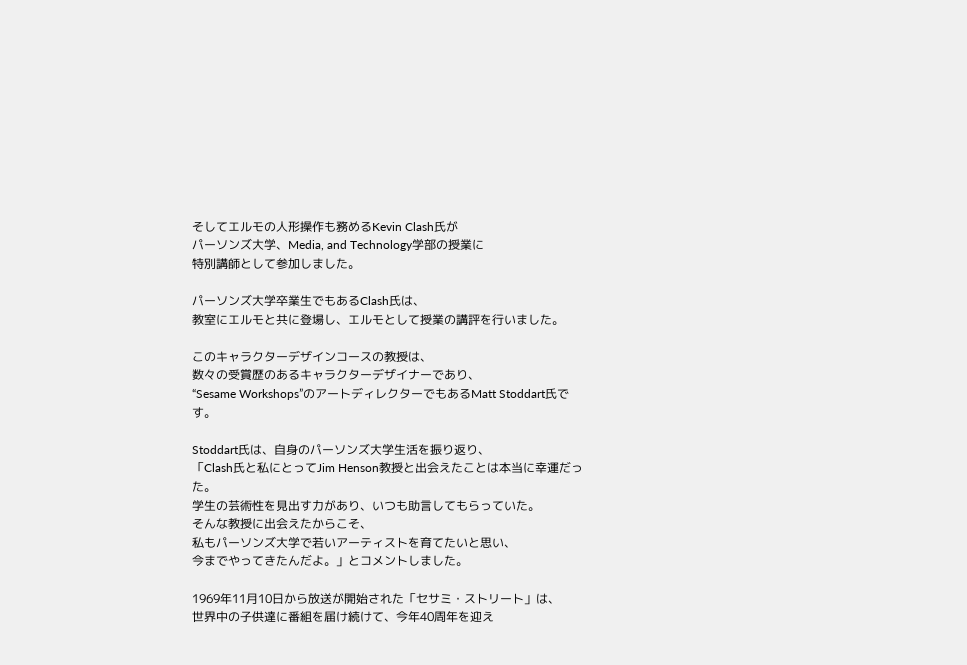そしてエルモの人形操作も務めるKevin Clash氏が
パーソンズ大学、Media, and Technology学部の授業に
特別講師として参加しました。

パーソンズ大学卒業生でもあるClash氏は、
教室にエルモと共に登場し、エルモとして授業の講評を行いました。

このキャラクターデザインコースの教授は、
数々の受賞歴のあるキャラクターデザイナーであり、
“Sesame Workshops”のアートディレクターでもあるMatt Stoddart氏です。

Stoddart氏は、自身のパーソンズ大学生活を振り返り、
「Clash氏と私にとってJim Henson教授と出会えたことは本当に幸運だった。
学生の芸術性を見出す力があり、いつも助言してもらっていた。
そんな教授に出会えたからこそ、
私もパーソンズ大学で若いアーティストを育てたいと思い、
今までやってきたんだよ。」とコメントしました。

1969年11月10日から放送が開始された「セサミ・ストリート」は、
世界中の子供達に番組を届け続けて、今年40周年を迎え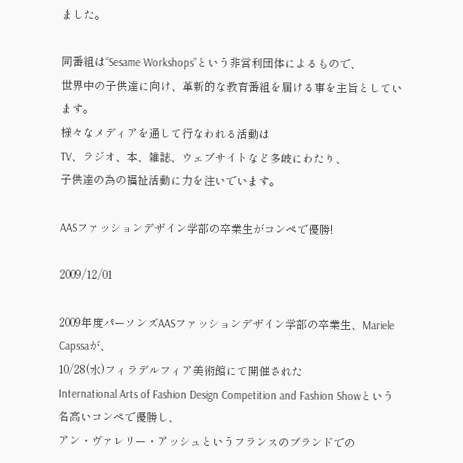ました。

同番組は“Sesame Workshops”という非営利団体によるもので、
世界中の子供達に向け、革新的な教育番組を届ける事を主旨としています。
様々なメディアを通して行なわれる活動は
TV、ラジオ、本、雑誌、ウェブサイトなど多岐にわたり、
子供達の為の福祉活動に力を注いでいます。

AASファッションデザイン学部の卒業生がコンペで優勝!

2009/12/01

2009年度パーソンズAASファッションデザイン学部の卒業生、Mariele Capssaが、
10/28(水)フィラデルフィア美術館にて開催された
International Arts of Fashion Design Competition and Fashion Showという
名高いコンペで優勝し、
アン・ヴァレリー・アッシュというフランスのブランドでの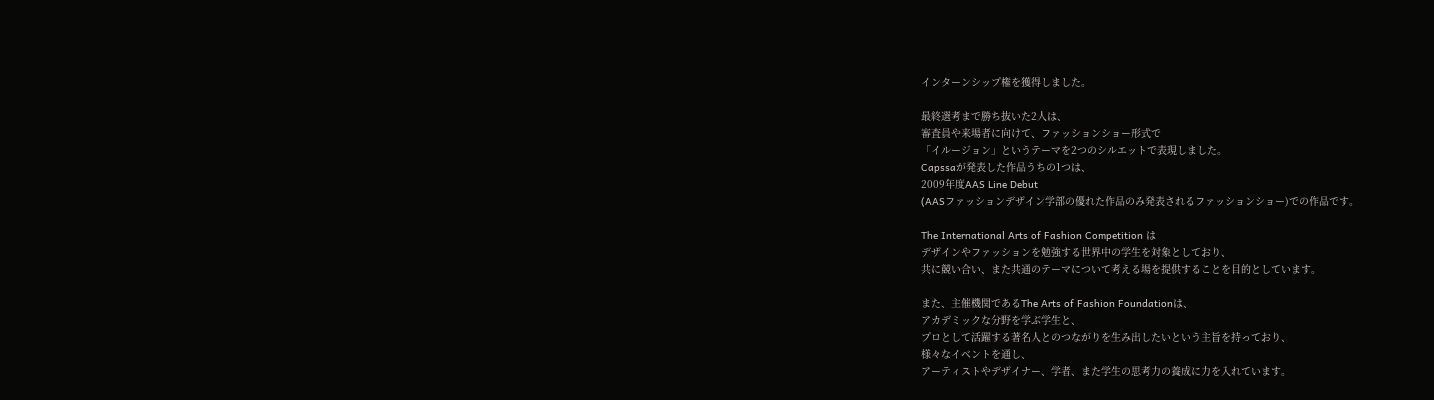インターンシップ権を獲得しました。

最終選考まで勝ち抜いた2人は、
審査員や来場者に向けて、ファッションショー形式で
「イルージョン」というテーマを2つのシルエットで表現しました。
Capssaが発表した作品うちの1つは、
2009年度AAS Line Debut
(AASファッションデザイン学部の優れた作品のみ発表されるファッションショー)での作品です。

The International Arts of Fashion Competition は
デザインやファッションを勉強する世界中の学生を対象としており、
共に競い合い、また共通のテーマについて考える場を提供することを目的としています。

また、主催機関であるThe Arts of Fashion Foundationは、
アカデミックな分野を学ぶ学生と、
プロとして活躍する著名人とのつながりを生み出したいという主旨を持っており、
様々なイベントを通し、
アーティストやデザイナー、学者、また学生の思考力の養成に力を入れています。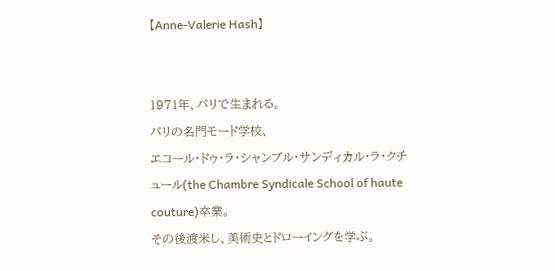【Anne-Valerie Hash】


1971年、パリで生まれる。
パリの名門モード学校、
エコール・ドゥ・ラ・シャンブル・サンディカル・ラ・クチュール(the Chambre Syndicale School of haute couture)卒業。
その後渡米し、美術史とドローイングを学ぶ。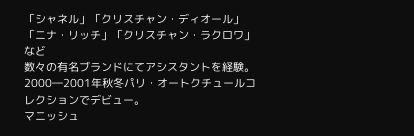「シャネル」「クリスチャン・ディオール」「ニナ・リッチ」「クリスチャン・ラクロワ」など
数々の有名ブランドにてアシスタントを経験。
2000―2001年秋冬パリ・オートクチュールコレクションでデビュー。
マニッシュ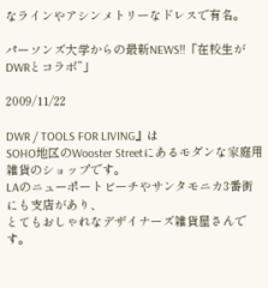なラインやアシンメトリーなドレスで有名。

パーソンズ大学からの最新NEWS!!「在校生がDWRとコラボ”」

2009/11/22

DWR / TOOLS FOR LIVING』は
SOHO地区のWooster Streetにあるモダンな家庭用雑貨のショップです。
LAのニューポートビーチやサンタモニカ3番街にも支店があり、
とてもおしゃれなデザイナーズ雑貨屋さんです。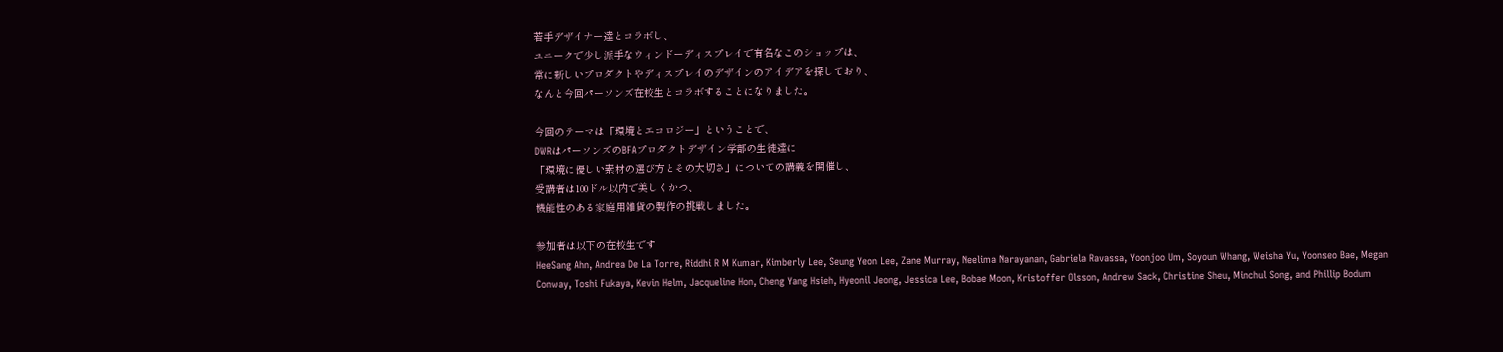若手デザイナー達とコラボし、
ユニークで少し派手なウィンドーディスプレイで有名なこのショップは、
常に新しいプロダクトやディスプレイのデザインのアイデアを探しており、
なんと今回パーソンズ在校生とコラボすることになりました。

今回のテーマは「環境とエコロジー」ということで、
DWRはパーソンズのBFAプロダクトデザイン学部の生徒達に
「環境に優しい素材の選び方とその大切さ」についての講義を開催し、
受講者は100ドル以内で美しくかつ、
機能性のある家庭用雑貨の製作の挑戦しました。

参加者は以下の在校生です
HeeSang Ahn, Andrea De La Torre, Riddhi R M Kumar, Kimberly Lee, Seung Yeon Lee, Zane Murray, Neelima Narayanan, Gabriela Ravassa, Yoonjoo Um, Soyoun Whang, Weisha Yu, Yoonseo Bae, Megan Conway, Toshi Fukaya, Kevin Helm, Jacqueline Hon, Cheng Yang Hsieh, Hyeonil Jeong, Jessica Lee, Bobae Moon, Kristoffer Olsson, Andrew Sack, Christine Sheu, Minchul Song, and Phillip Bodum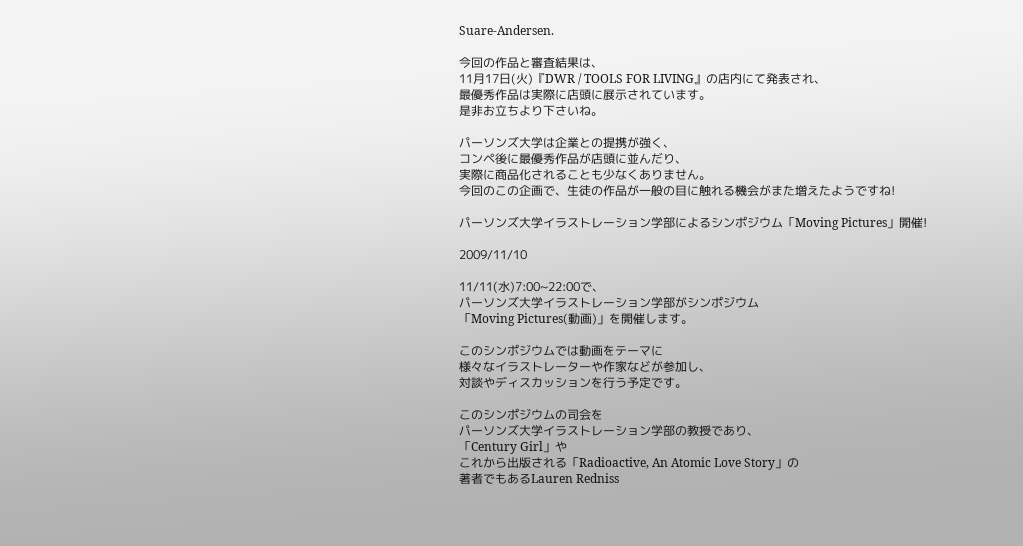Suare-Andersen.

今回の作品と審査結果は、
11月17日(火)『DWR / TOOLS FOR LIVING』の店内にて発表され、
最優秀作品は実際に店頭に展示されています。
是非お立ちより下さいね。

パーソンズ大学は企業との提携が強く、
コンペ後に最優秀作品が店頭に並んだり、
実際に商品化されることも少なくありません。
今回のこの企画で、生徒の作品が一般の目に触れる機会がまた増えたようですね!

パーソンズ大学イラストレーション学部によるシンポジウム「Moving Pictures」開催!

2009/11/10

11/11(水)7:00~22:00で、
パーソンズ大学イラストレーション学部がシンポジウム
「Moving Pictures(動画)」を開催します。

このシンポジウムでは動画をテーマに
様々なイラストレーターや作家などが参加し、
対談やディスカッションを行う予定です。

このシンポジウムの司会を
パーソンズ大学イラストレーション学部の教授であり、
「Century Girl」や
これから出版される「Radioactive, An Atomic Love Story」の
著者でもあるLauren Redniss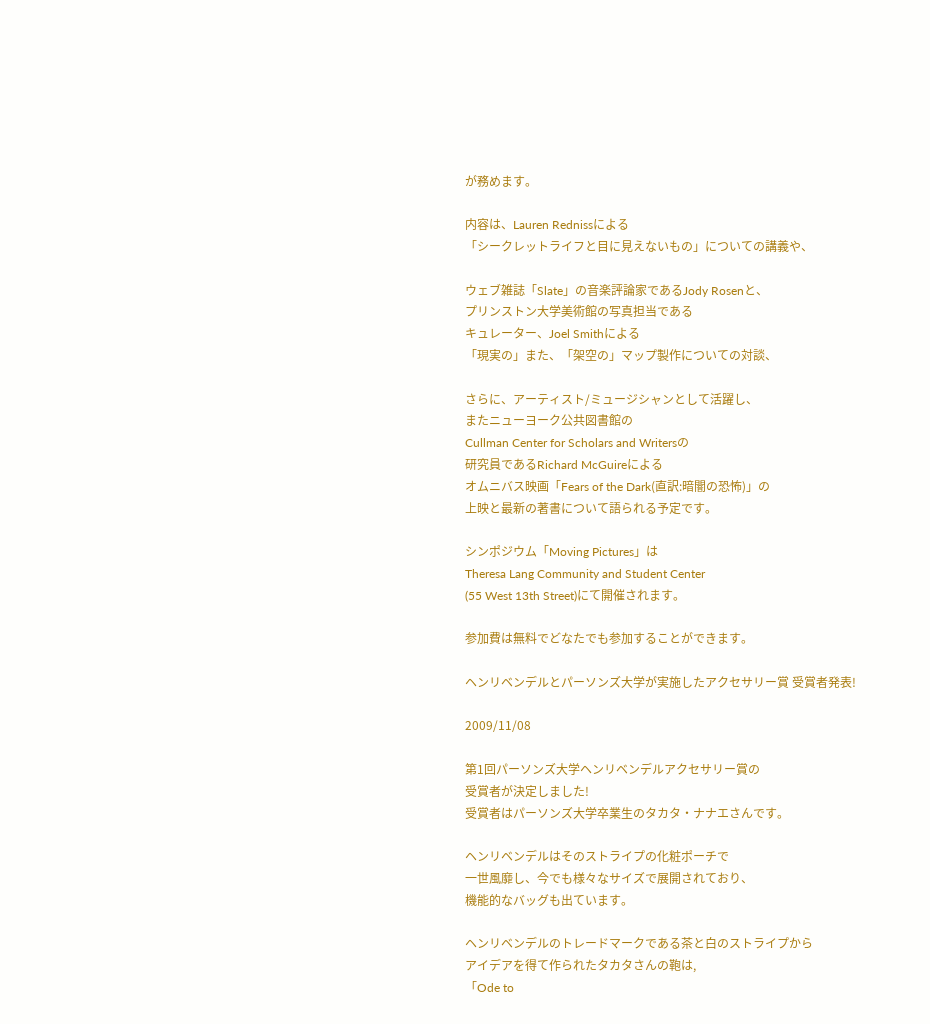が務めます。

内容は、Lauren Rednissによる
「シークレットライフと目に見えないもの」についての講義や、

ウェブ雑誌「Slate」の音楽評論家であるJody Rosenと、
プリンストン大学美術館の写真担当である
キュレーター、Joel Smithによる
「現実の」また、「架空の」マップ製作についての対談、

さらに、アーティスト/ミュージシャンとして活躍し、
またニューヨーク公共図書館の
Cullman Center for Scholars and Writersの
研究員であるRichard McGuireによる
オムニバス映画「Fears of the Dark(直訳:暗闇の恐怖)」の
上映と最新の著書について語られる予定です。

シンポジウム「Moving Pictures」は
Theresa Lang Community and Student Center
(55 West 13th Street)にて開催されます。

参加費は無料でどなたでも参加することができます。

ヘンリベンデルとパーソンズ大学が実施したアクセサリー賞 受賞者発表!

2009/11/08

第1回パーソンズ大学ヘンリベンデルアクセサリー賞の
受賞者が決定しました!
受賞者はパーソンズ大学卒業生のタカタ・ナナエさんです。

ヘンリベンデルはそのストライプの化粧ポーチで
一世風靡し、今でも様々なサイズで展開されており、
機能的なバッグも出ています。

ヘンリベンデルのトレードマークである茶と白のストライプから
アイデアを得て作られたタカタさんの鞄は,
「Ode to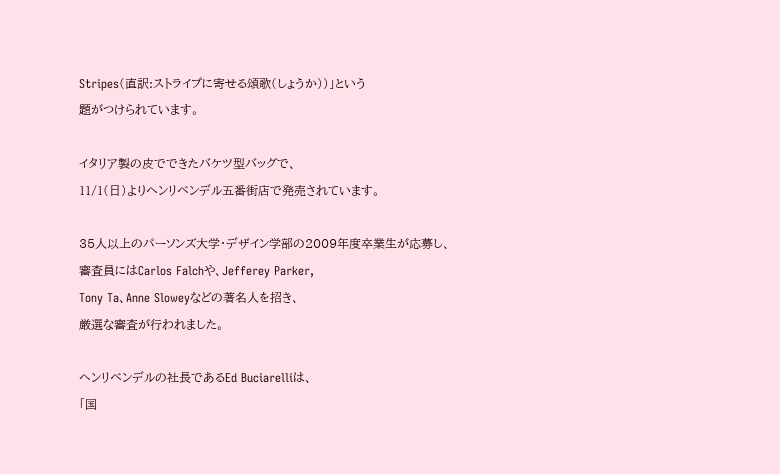Stripes(直訳:ストライプに寄せる頌歌(しょうか))」という
題がつけられています。

イタリア製の皮でできたバケツ型バッグで、
11/1(日)よりヘンリベンデル五番街店で発売されています。

35人以上のパーソンズ大学・デザイン学部の2009年度卒業生が応募し、
審査員にはCarlos Falchや、Jefferey Parker,
Tony Ta、Anne Sloweyなどの著名人を招き、
厳選な審査が行われました。

ヘンリベンデルの社長であるEd Buciarelliは、
「国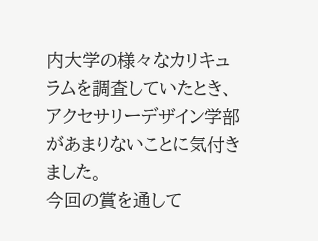内大学の様々なカリキュラムを調査していたとき、
アクセサリーデザイン学部があまりないことに気付きました。
今回の賞を通して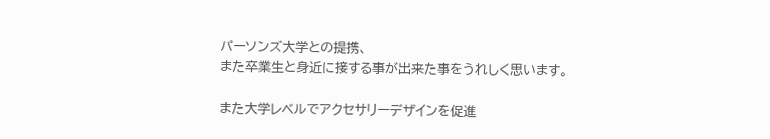パーソンズ大学との提携、
また卒業生と身近に接する事が出来た事をうれしく思います。

また大学レベルでアクセサリーデザインを促進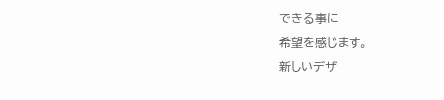できる事に
希望を感じます。
新しいデザ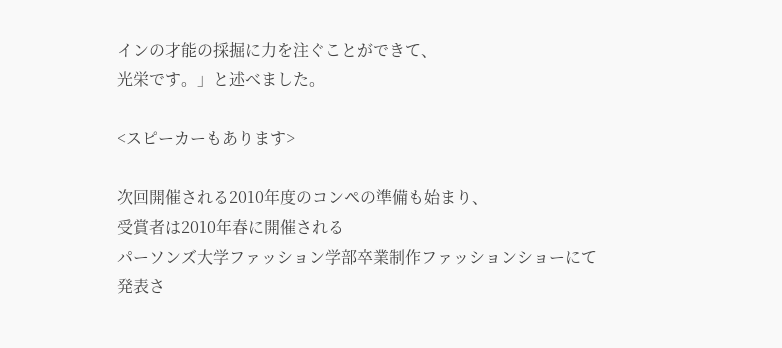インの才能の採掘に力を注ぐことができて、
光栄です。」と述べました。

<スピーカーもあります>

次回開催される2010年度のコンペの準備も始まり、
受賞者は2010年春に開催される
パーソンズ大学ファッション学部卒業制作ファッションショーにて
発表さ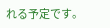れる予定です。